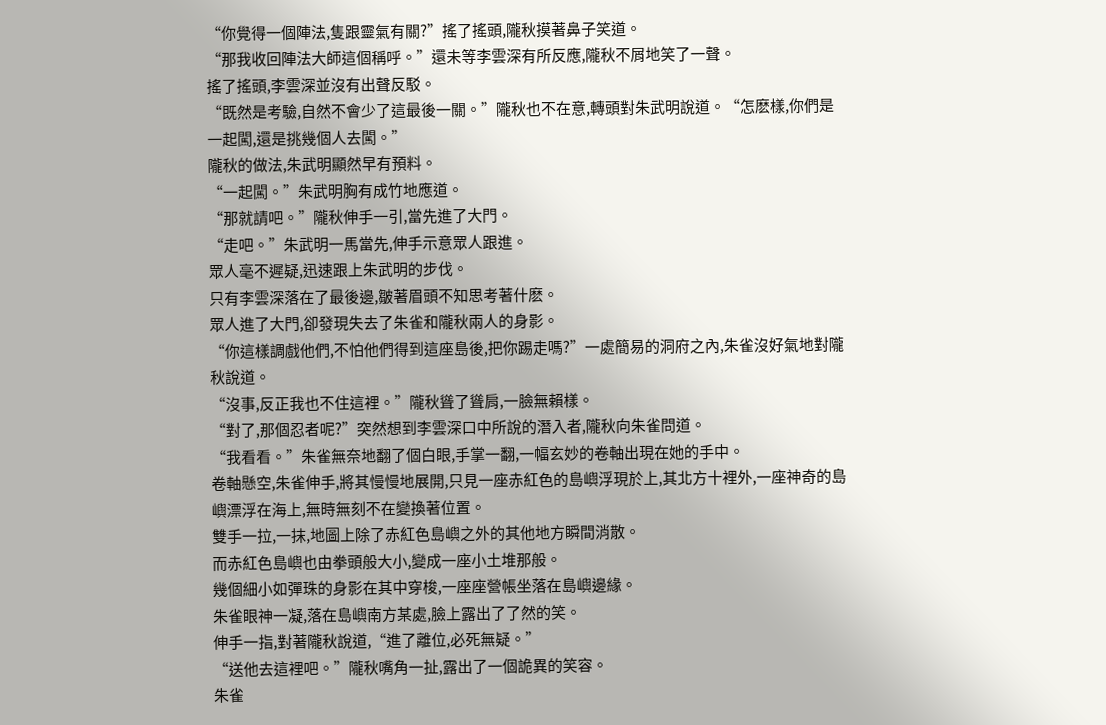“你覺得一個陣法,隻跟靈氣有關?”搖了搖頭,隴秋摸著鼻子笑道。
“那我收回陣法大師這個稱呼。”還未等李雲深有所反應,隴秋不屑地笑了一聲。
搖了搖頭,李雲深並沒有出聲反駁。
“既然是考驗,自然不會少了這最後一關。”隴秋也不在意,轉頭對朱武明說道。“怎麽樣,你們是一起闖,還是挑幾個人去闖。”
隴秋的做法,朱武明顯然早有預料。
“一起闖。”朱武明胸有成竹地應道。
“那就請吧。”隴秋伸手一引,當先進了大門。
“走吧。”朱武明一馬當先,伸手示意眾人跟進。
眾人毫不遲疑,迅速跟上朱武明的步伐。
只有李雲深落在了最後邊,皺著眉頭不知思考著什麽。
眾人進了大門,卻發現失去了朱雀和隴秋兩人的身影。
“你這樣調戲他們,不怕他們得到這座島後,把你踢走嗎?”一處簡易的洞府之內,朱雀沒好氣地對隴秋說道。
“沒事,反正我也不住這裡。”隴秋聳了聳肩,一臉無賴樣。
“對了,那個忍者呢?”突然想到李雲深口中所說的潛入者,隴秋向朱雀問道。
“我看看。”朱雀無奈地翻了個白眼,手掌一翻,一幅玄妙的卷軸出現在她的手中。
卷軸懸空,朱雀伸手,將其慢慢地展開,只見一座赤紅色的島嶼浮現於上,其北方十裡外,一座神奇的島嶼漂浮在海上,無時無刻不在變換著位置。
雙手一拉,一抹,地圖上除了赤紅色島嶼之外的其他地方瞬間消散。
而赤紅色島嶼也由拳頭般大小,變成一座小土堆那般。
幾個細小如彈珠的身影在其中穿梭,一座座營帳坐落在島嶼邊緣。
朱雀眼神一凝,落在島嶼南方某處,臉上露出了了然的笑。
伸手一指,對著隴秋說道,“進了離位,必死無疑。”
“送他去這裡吧。”隴秋嘴角一扯,露出了一個詭異的笑容。
朱雀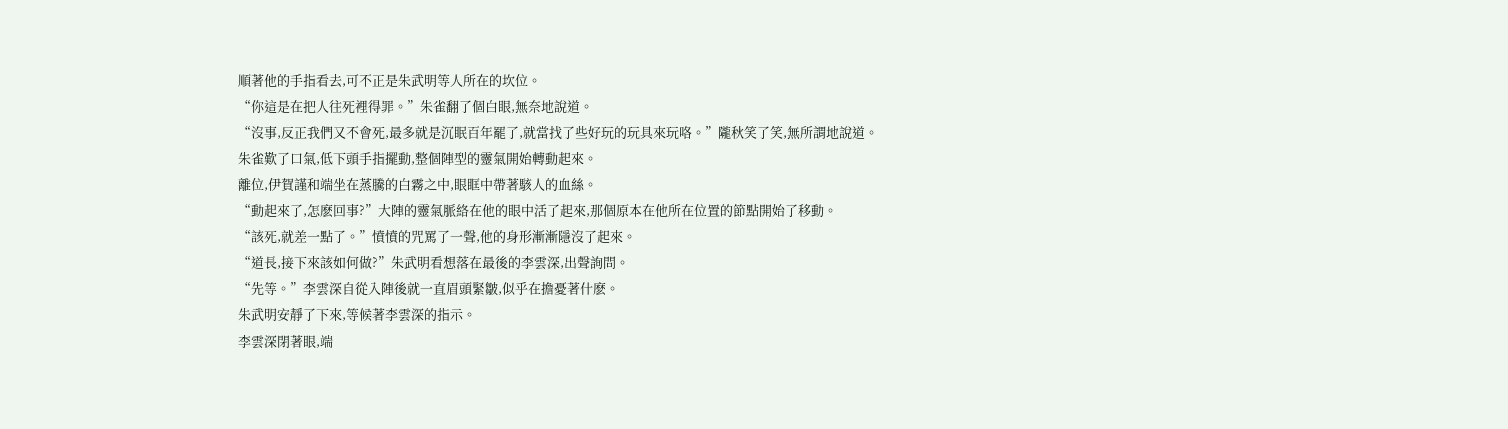順著他的手指看去,可不正是朱武明等人所在的坎位。
“你這是在把人往死裡得罪。”朱雀翻了個白眼,無奈地說道。
“沒事,反正我們又不會死,最多就是沉眠百年罷了,就當找了些好玩的玩具來玩咯。”隴秋笑了笑,無所謂地說道。
朱雀歎了口氣,低下頭手指擺動,整個陣型的靈氣開始轉動起來。
離位,伊賀謹和端坐在蒸騰的白霧之中,眼眶中帶著駭人的血絲。
“動起來了,怎麽回事?”大陣的靈氣脈絡在他的眼中活了起來,那個原本在他所在位置的節點開始了移動。
“該死,就差一點了。”憤憤的咒罵了一聲,他的身形漸漸隱沒了起來。
“道長,接下來該如何做?”朱武明看想落在最後的李雲深,出聲詢問。
“先等。”李雲深自從入陣後就一直眉頭緊皺,似乎在擔憂著什麽。
朱武明安靜了下來,等候著李雲深的指示。
李雲深閉著眼,端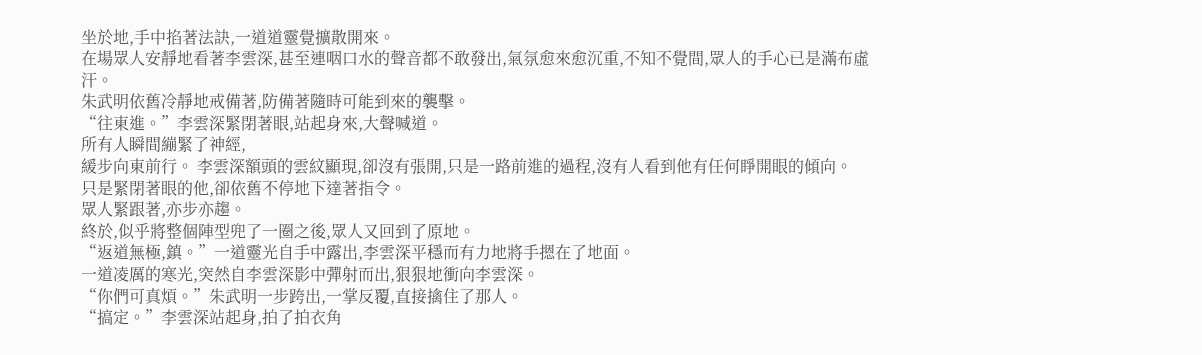坐於地,手中掐著法訣,一道道靈覺擴散開來。
在場眾人安靜地看著李雲深,甚至連咽口水的聲音都不敢發出,氣氛愈來愈沉重,不知不覺間,眾人的手心已是滿布虛汗。
朱武明依舊冷靜地戒備著,防備著隨時可能到來的襲擊。
“往東進。”李雲深緊閉著眼,站起身來,大聲喊道。
所有人瞬間繃緊了神經,
緩步向東前行。 李雲深額頭的雲紋顯現,卻沒有張開,只是一路前進的過程,沒有人看到他有任何睜開眼的傾向。
只是緊閉著眼的他,卻依舊不停地下達著指令。
眾人緊跟著,亦步亦趨。
終於,似乎將整個陣型兜了一圈之後,眾人又回到了原地。
“返道無極,鎮。”一道靈光自手中露出,李雲深平穩而有力地將手摁在了地面。
一道凌厲的寒光,突然自李雲深影中彈射而出,狠狠地衝向李雲深。
“你們可真煩。”朱武明一步跨出,一掌反覆,直接擒住了那人。
“搞定。”李雲深站起身,拍了拍衣角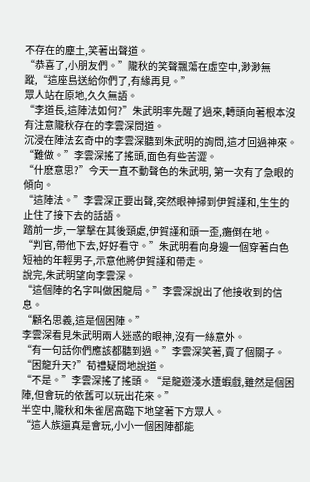不存在的塵土,笑著出聲道。
“恭喜了,小朋友們。”隴秋的笑聲飄蕩在虛空中,渺渺無蹤,“這座島送給你們了,有緣再見。”
眾人站在原地,久久無語。
“李道長,這陣法如何?”朱武明率先醒了過來,轉頭向著根本沒有注意隴秋存在的李雲深問道。
沉浸在陣法玄奇中的李雲深聽到朱武明的詢問,這才回過神來。
“難做。”李雲深搖了搖頭,面色有些苦澀。
“什麽意思?”今天一直不動聲色的朱武明, 第一次有了急眼的傾向。
“這陣法。”李雲深正要出聲,突然眼神掃到伊賀謹和,生生的止住了接下去的話語。
踏前一步,一掌擊在其後頸處,伊賀謹和頭一歪,癱倒在地。
“判官,帶他下去,好好看守。”朱武明看向身邊一個穿著白色短袖的年輕男子,示意他將伊賀謹和帶走。
說完,朱武明望向李雲深。
“這個陣的名字叫做困龍局。”李雲深說出了他接收到的信息。
“顧名思義,這是個困陣。”
李雲深看見朱武明兩人迷惑的眼神,沒有一絲意外。
“有一句話你們應該都聽到過。”李雲深笑著,賣了個關子。
“困龍升天?”荀禮疑問地說道。
“不是。”李雲深搖了搖頭。“是龍遊淺水遭蝦戲,雖然是個困陣,但會玩的依舊可以玩出花來。”
半空中,隴秋和朱雀居高臨下地望著下方眾人。
“這人族還真是會玩,小小一個困陣都能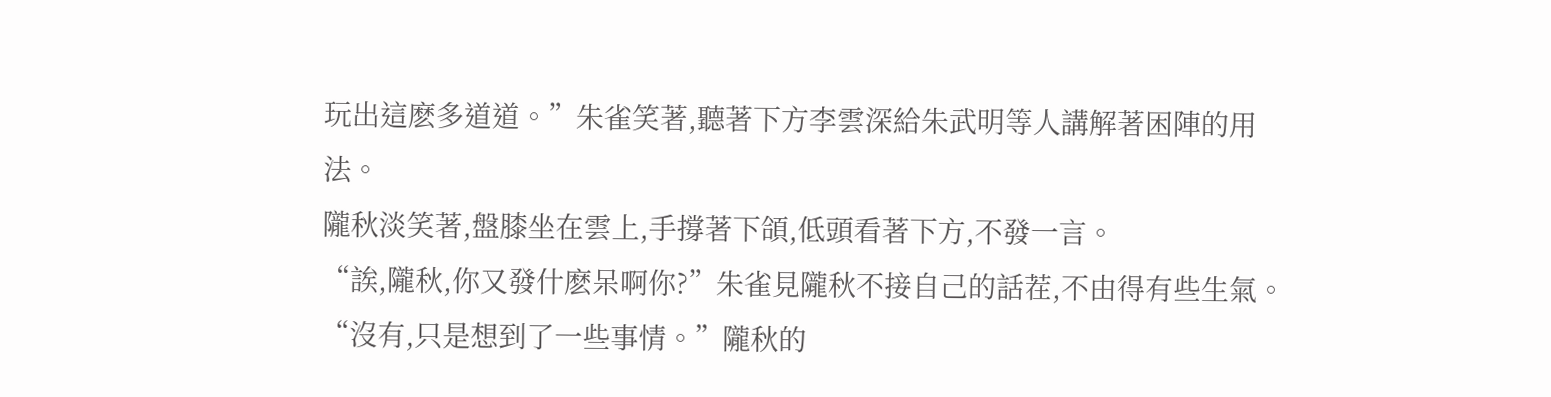玩出這麽多道道。”朱雀笑著,聽著下方李雲深給朱武明等人講解著困陣的用法。
隴秋淡笑著,盤膝坐在雲上,手撐著下頜,低頭看著下方,不發一言。
“誒,隴秋,你又發什麽呆啊你?”朱雀見隴秋不接自己的話茬,不由得有些生氣。
“沒有,只是想到了一些事情。”隴秋的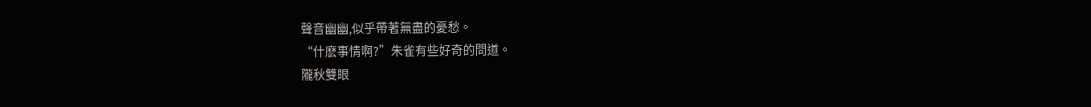聲音幽幽,似乎帶著無盡的憂愁。
“什麽事情啊?”朱雀有些好奇的問道。
隴秋雙眼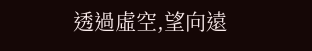透過虛空,望向遠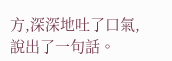方,深深地吐了口氣,說出了一句話。